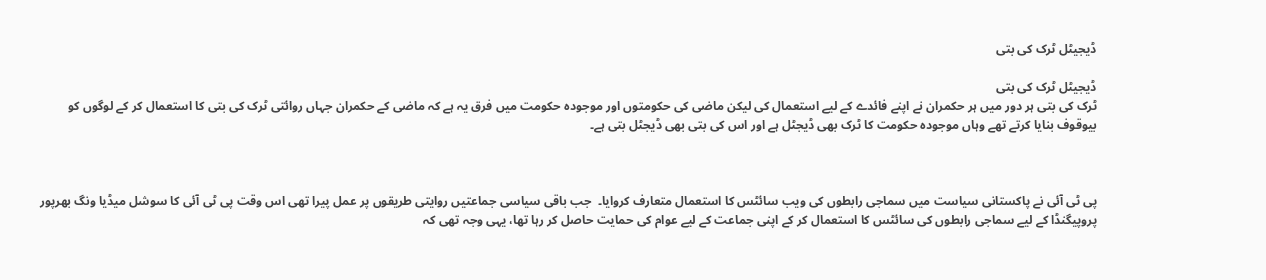ڈیجیٹل ٹرک کی بتی

ڈیجیٹل ٹرک کی بتی
ٹرک کی بتی ہر دور میں ہر حکمران نے اپنے فائدے کے لیے استعمال کی لیکن ماضی کی حکومتوں اور موجودہ حکومت میں فرق یہ ہے کہ ماضی کے حکمران جہاں روائتی ٹرک کی بتی کا استعمال کر کے لوگوں کو بیوقوف بنایا کرتے تھے وہاں موجودہ حکومت کا ٹرک بھی ڈیجٹل ہے اور اس کی بتی بھی ڈیجٹل بتی ہے۔



پی ٹی آئی نے پاکستانی سیاست میں سماجی رابطوں کی ویب سائٹس کا استعمال متعارف کروایا۔  جب باقی سیاسی جماعتیں روایتی طریقوں پر عمل پیرا تھی اس وقت پی ٹی آئی کا سوشل میڈیا ونگ بھرپور پروپیگنڈا کے لیے سماجی رابطوں کی سائٹس کا استعمال کر کے اپنی جماعت کے لیے عوام کی حمایت حاصل کر رہا تھا، یہی وجہ تھی کہ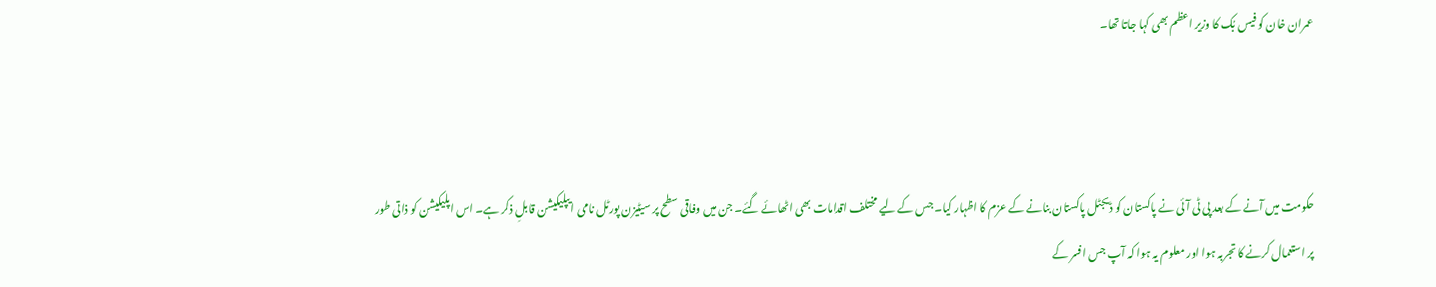عمران خان کو فیس بُک کا وزیر اعظم بھی کہا جاتا تھا۔



حکومت میں آنے کے بعد پی ٹی آئی نے پاکستان کو ڈیجٹل پاکستان بنانے کے عزم کا اظہار کیا۔ جس کے لیے مختلف اقدامات بھی اٹھائے گئے۔ جن میں وفاقی سطح پر سیٹیزن پورٹل نامی ایپلیکیشن قابلِ ذکر ہے۔ اس اپلیکیشن کو ذاتی طور پر استعمال کرنے کا تجربہ ہوا اور معلوم یہ ہوا کہ آپ جس افسر کے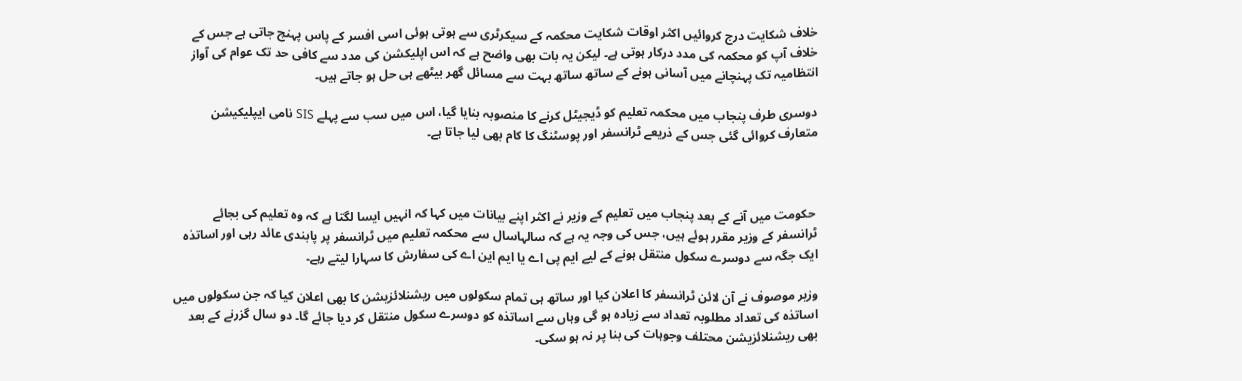خلاف شکایت درج کروائیں اکثر اوقات شکایت محکمہ کے سیکرٹری سے ہوتی ہوئی اسی افسر کے پاس پہنچ جاتی ہے جس کے خلاف آپ کو محکمہ کی مدد درکار ہوتی ہے۔ لیکن یہ بات بھی واضح ہے کہ اس اپلیکشن کی مدد سے کافی حد تک عوام کی آواز انتظامیہ تک پہنچانے میں آسانی ہونے کے ساتھ ساتھ بہت سے مسائل گھر بیٹھے ہی حل ہو جاتے ہیں۔

دوسری طرف پنجاب میں محکمہ تعلیم کو ڈیجیٹل کرنے کا منصوبہ بنایا گیا، اس میں سب سے پہلے SIS نامی ایپلیکیشن متعارف کروائی گئی جس کے ذریعے ٹرانسفر اور پوسٹنگ کا کام بھی لیا جاتا ہے۔



 حکومت میں آنے کے بعد پنجاب میں تعلیم کے وزیر نے اکثر اپنے بیانات میں کہا کہ انہیں ایسا لگتا ہے کہ وہ تعلیم کی بجائے ٹرانسفر کے وزیر مقرر ہوئے ہیں، جس کی وجہ یہ ہے کہ سالہاسال سے محکمہ تعلیم میں ٹرانسفر پر پابندی عائد رہی اور اساتذہ ایک جگہ سے دوسرے سکول منتقل ہونے کے لیے ایم پی اے یا ایم این اے کی سفارش کا سہارا لیتے رہے۔

وزیر موصوف نے آن لائن ٹرانسفر کا اعلان کیا اور ساتھ ہی تمام سکولوں میں ریشنلائزیشن کا بھی اعلان کیا کہ جن سکولوں میں اساتذہ کی تعداد مطلوبہ تعداد سے زیادہ ہو گی وہاں سے اساتذہ کو دوسرے سکول منتقل کر دیا جائے گا۔ دو سال گزرنے کے بعد بھی ریشنلائزیشن محتلف وجوہات کی بنا پر نہ ہو سکی۔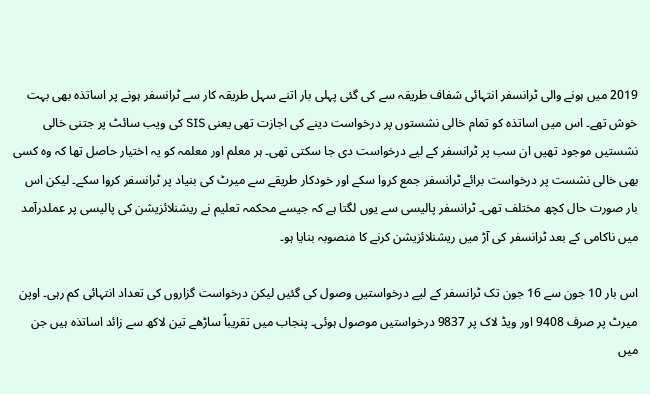2019 میں ہونے والی ٹرانسفر انتہائی شفاف طریقہ سے کی گئی پہلی بار اتنے سہل طریقہ کار سے ٹرانسفر ہونے پر اساتذہ بھی بہت خوش تھے۔ اس میں اساتذہ کو تمام خالی نشستوں پر درخواست دینے کی اجازت تھی یعنی SIS کی ویب سائٹ پر جتنی خالی نشستیں موجود تھیں ان سب پر ٹرانسفر کے لیے درخواست دی جا سکتی تھی۔ ہر معلم اور معلمہ کو یہ اختیار حاصل تھا کہ وہ کسی بھی خالی نشست پر درخواست برائے ٹرانسفر جمع کروا سکے اور خودکار طریقے سے میرٹ کی بنیاد پر ٹرانسفر کروا سکے۔ لیکن اس بار صورت حال کچھ مختلف تھی۔ ٹرانسفر پالیسی سے یوں لگتا ہے کہ جیسے محکمہ تعلیم نے ریشنلائزیشن کی پالیسی پر عملدرآمد میں ناکامی کے بعد ٹرانسفر کی آڑ میں ریشنلائزیشن کرنے کا منصوبہ بنایا ہو۔

اس بار 10 جون سے 16 جون تک ٹرانسفر کے لیے درخواستیں وصول کی گئیں لیکن درخواست گزاروں کی تعداد انتہائی کم رہی۔ اوپن میرٹ پر صرف 9408 اور ویڈ لاک پر 9837 درخواستیں موصول ہوئی۔ پنجاب میں تقریباً ساڑھے تین لاکھ سے زائد اساتذہ ہیں جن میں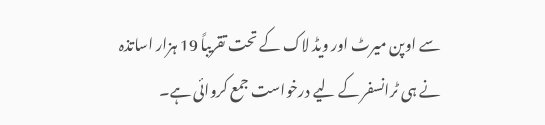سے اوپن میرٹ اور ویڈ لاک کے تحت تقریباً 19 ہزار اساتذہ نے ہی ٹرانسفر کے لیے درخواست جمع کروائی ہے۔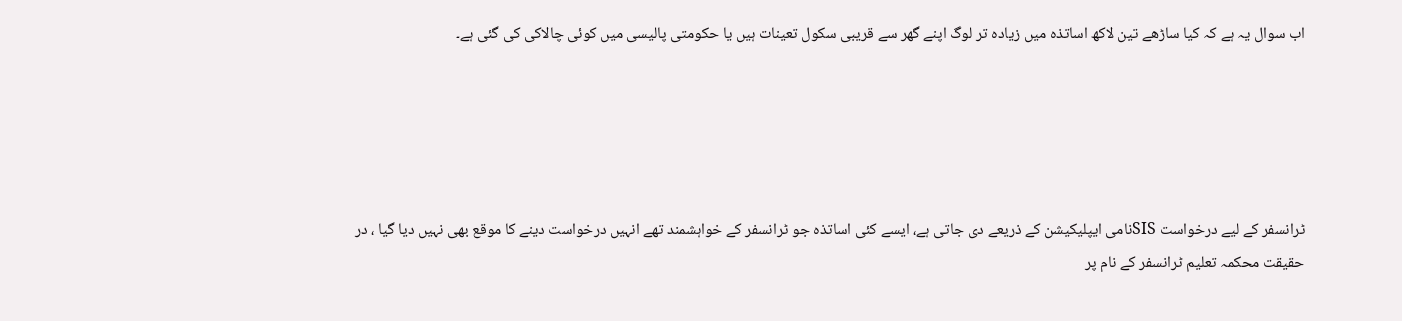اب سوال یہ ہے کہ کیا ساڑھے تین لاکھ اساتذہ میں زیادہ تر لوگ اپنے گھر سے قریبی سکول تعینات ہیں یا حکومتی پالیسی میں کوئی چالاکی کی گئی ہے۔





ٹرانسفر کے لیے درخواست SISنامی ایپلیکیشن کے ذریعے دی جاتی ہے، ایسے کئی اساتذہ جو ٹرانسفر کے خواہشمند تھے انہیں درخواست دینے کا موقع بھی نہیں دیا گیا ، در حقیقت محکمہ تعلیم ٹرانسفر کے نام پر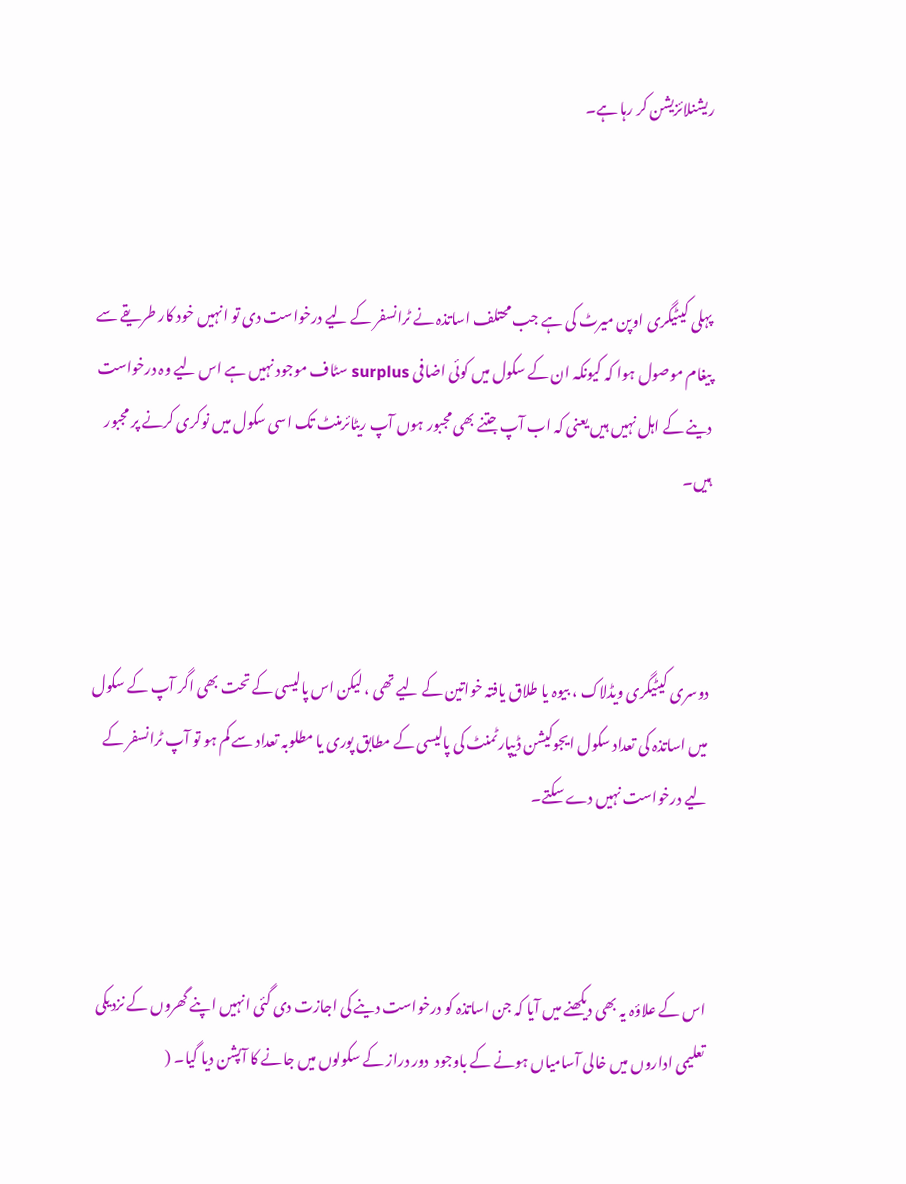ریشنلائزیشن کر رہا ہے۔



پہلی کیٹیگری اوپن میرٹ کی ہے جب محتلف اساتذہ نے ٹرانسفر کے لیے درخواست دی تو انہیں خود کار طریقے سے پیغام موصول ہوا کہ کیونکہ ان کے سکول میں کوئی اضافی surplus سٹاف موجود نہیں ہے اس لیے وہ درخواست دینے کے اہل نہیں ہیں یعنی کہ اب آپ جتنے بھی مجبور ہوں آپ ریٹائرمنٹ تک اسی سکول میں نوکری کرنے پر مجبور ہیں۔



دوسری کیٹیگری ویڈلاک ، بیوہ یا طلاق یافتہ خواتین کے لیے تھی ، لیکن اس پالیسی کے تحت بھی اگر آپ کے سکول میں اساتذہ کی تعداد سکول ایجوکیشن ڈیپارٹمنٹ کی پالیسی کے مطابق پوری یا مطلوبہ تعداد سے کم ہو تو آپ ٹرانسفر کے لیے درخواست نہیں دے سکتے۔



اس کے علاؤہ یہ بھی دیکھنے میں آیا کہ جن اساتذہ کو درخواست دینے کی اجازت دی گئی انہیں اپنے گھروں کے نزدیکی تعلیمی اداروں میں خالی آسامیاں ہونے کے باوجود  دور دراز کے سکولوں میں جانے کا آپشن دیا گیا۔ (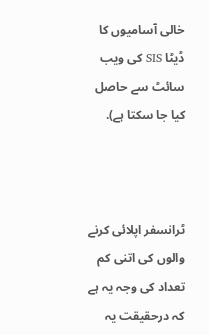خالی آسامیوں کا ڈیٹا SIS کی ویب سائٹ سے حاصل کیا جا سکتا ہے).



ٹرانسفر اپلائی کرنے والوں کی اتنی کم تعداد کی وجہ یہ ہے کہ درحقیقت یہ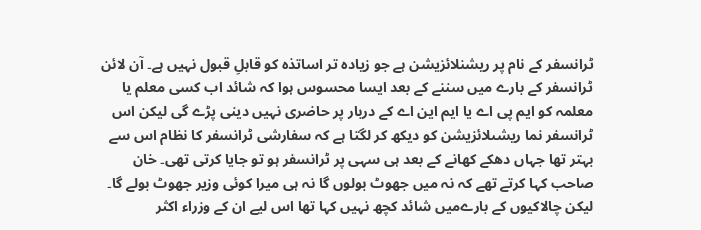ٹرانسفر کے نام پر ریشنلائزیشن ہے جو زیادہ تر اساتذہ کو قابلِ قبول نہیں ہے۔ آن لائن ٹرانسفر کے بارے میں سننے کے بعد ایسا محسوس ہوا کہ شائد اب کسی معلم یا معلمہ کو ایم پی اے یا ایم این اے کے دربار پر حاضری نہیں دینی پڑے گی لیکن اس ٹرانسفر نما ریشںلائزیشن کو دیکھ کر لگتا ہے کہ سفارشی ٹرانسفر کا نظام اس سے بہتر تھا جہاں دھکے کھانے کے بعد ہی سہی پر ٹرانسفر ہو تو جایا کرتی تھی۔ خان صاحب کہا کرتے تھے کہ نہ میں جھوٹ بولوں گا نہ ہی میرا کوئی وزیر جھوٹ بولے گا۔ لیکن چالاکیوں کے بارےمیں شائد کچھ نہیں کہا تھا اس لیے ان کے وزراء اکثر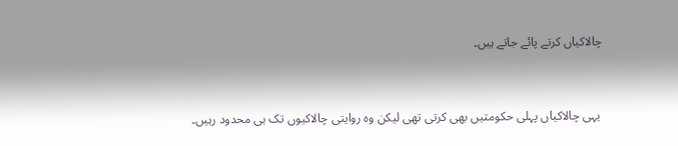چالاکیاں کرتے پائے جاتے ہیں۔



 یہی چالاکیاں پہلی حکومتیں بھی کرتی تھی لیکن وہ روایتی چالاکیوں تک ہی محدود رہیں۔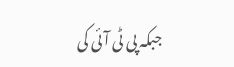جبکہ پی ٹی آئی کی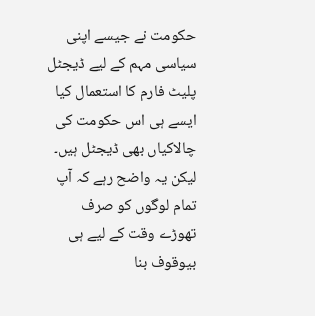حکومت نے جیسے اپنی سیاسی مہم کے لیے ڈیجٹل پلیٹ فارم کا استعمال کیا ایسے ہی اس حکومت کی چالاکیاں بھی ڈیجٹل ہیں۔ لیکن یہ واضح رہے کہ آپ تمام لوگوں کو صرف تھوڑے وقت کے لیے ہی بیوقوف بنا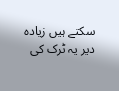سکتے ہیں زیادہ دیر یہ ٹرک کی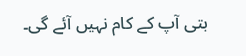بتی آپ کے کام نہیں آئے گی۔